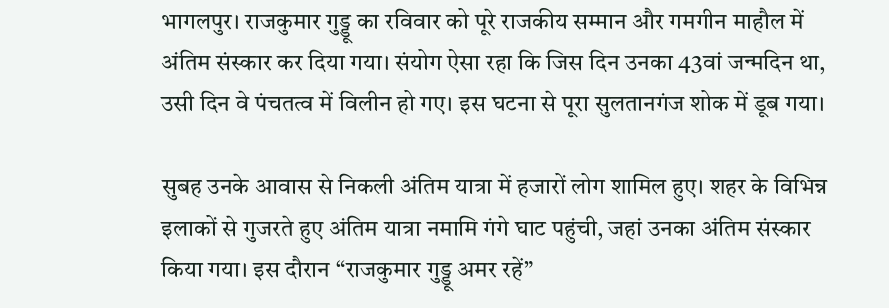भागलपुर। राजकुमार गुड्डू का रविवार को पूरे राजकीय सम्मान और गमगीन माहौल में अंतिम संस्कार कर दिया गया। संयोग ऐसा रहा कि जिस दिन उनका 43वां जन्मदिन था, उसी दिन वे पंचतत्व में विलीन हो गए। इस घटना से पूरा सुलतानगंज शोक में डूब गया।

सुबह उनके आवास से निकली अंतिम यात्रा में हजारों लोग शामिल हुए। शहर के विभिन्न इलाकों से गुजरते हुए अंतिम यात्रा नमामि गंगे घाट पहुंची, जहां उनका अंतिम संस्कार किया गया। इस दौरान “राजकुमार गुड्डू अमर रहें”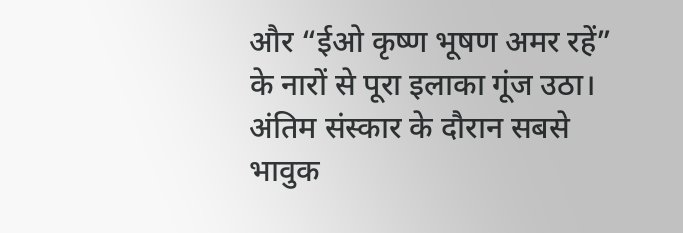और “ईओ कृष्ण भूषण अमर रहें” के नारों से पूरा इलाका गूंज उठा।
अंतिम संस्कार के दौरान सबसे भावुक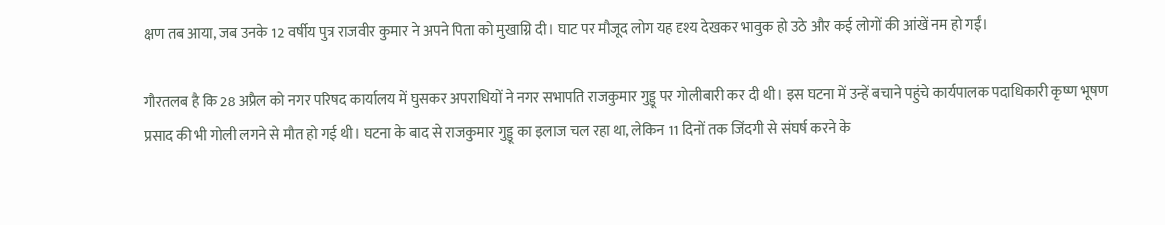क्षण तब आया, जब उनके 12 वर्षीय पुत्र राजवीर कुमार ने अपने पिता को मुखाग्नि दी। घाट पर मौजूद लोग यह दृश्य देखकर भावुक हो उठे और कई लोगों की आंखें नम हो गईं।

गौरतलब है कि 28 अप्रैल को नगर परिषद कार्यालय में घुसकर अपराधियों ने नगर सभापति राजकुमार गुड्डू पर गोलीबारी कर दी थी। इस घटना में उन्हें बचाने पहुंचे कार्यपालक पदाधिकारी कृष्ण भूषण प्रसाद की भी गोली लगने से मौत हो गई थी। घटना के बाद से राजकुमार गुड्डू का इलाज चल रहा था, लेकिन 11 दिनों तक जिंदगी से संघर्ष करने के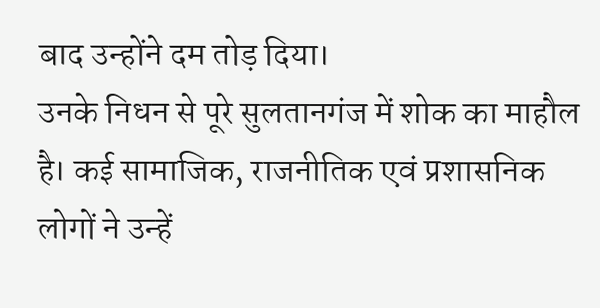बाद उन्होंने दम तोड़ दिया।
उनके निधन से पूरे सुलतानगंज में शोक का माहौल है। कई सामाजिक, राजनीतिक एवं प्रशासनिक लोगों ने उन्हें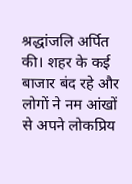श्रद्धांजलि अर्पित की। शहर के कई बाजार बंद रहे और लोगों ने नम आंखों से अपने लोकप्रिय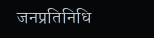जनप्रतिनिधि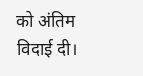को अंतिम विदाई दी।